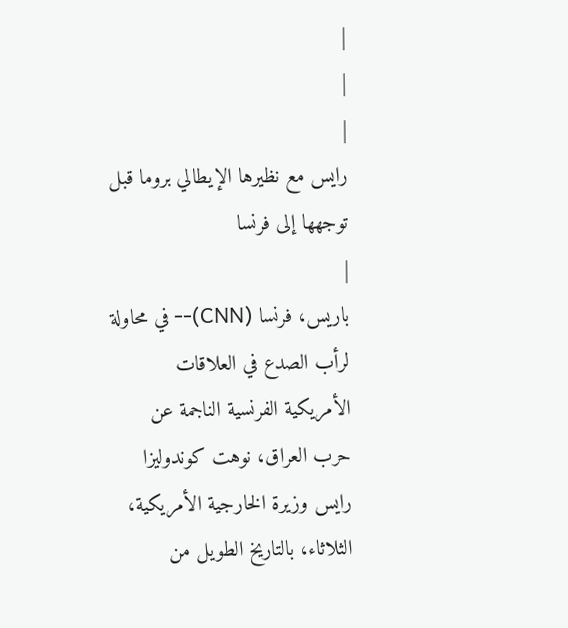|
|
|
رايس مع نظيرها الإيطالي بروما قبل توجهها إلى فرنسا
|
باريس، فرنسا (CNN)-- في محاولة لرأب الصدع في العلاقات الأمريكية الفرنسية الناجمة عن حرب العراق، نوهت كوندوليزا رايس وزيرة الخارجية الأمريكية، الثلاثاء، بالتاريخ الطويل من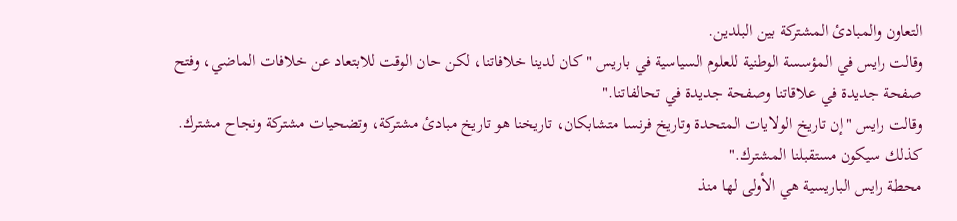التعاون والمبادئ المشتركة بين البلدين.
وقالت رايس في المؤسسة الوطنية للعلوم السياسية في باريس "كان لدينا خلافاتنا، لكن حان الوقت للابتعاد عن خلافات الماضي، وفتح صفحة جديدة في علاقاتنا وصفحة جديدة في تحالفاتنا."
وقالت رايس "إن تاريخ الولايات المتحدة وتاريخ فرنسا متشابكان، تاريخنا هو تاريخ مبادئ مشتركة، وتضحيات مشتركة ونجاح مشترك. كذلك سيكون مستقبلنا المشترك."
محطة رايس الباريسية هي الأولى لها منذ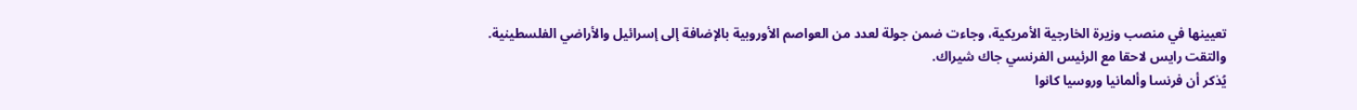تعيينها في منصب وزيرة الخارجية الأمريكية، وجاءت ضمن جولة لعدد من العواصم الأوروبية بالإضافة إلى إسرائيل والأراضي الفلسطينية.
والتقت رايس لاحقا مع الرئيس الفرنسي جاك شيراك.
يُذكر أن فرنسا وألمانيا وروسيا كانوا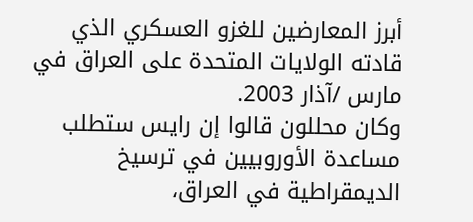أبرز المعارضين للغزو العسكري الذي قادته الولايات المتحدة على العراق في مارس /آذار 2003.
وكان محللون قالوا إن رايس ستطلب مساعدة الأوروبيين في ترسيخ الديمقراطية في العراق،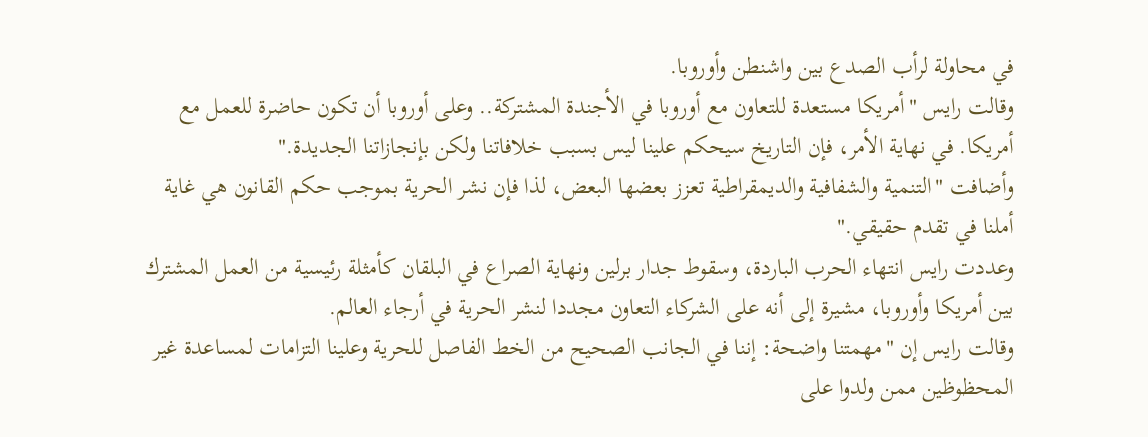في محاولة لرأب الصدع بين واشنطن وأوروبا.
وقالت رايس "أمريكا مستعدة للتعاون مع أوروبا في الأجندة المشتركة.. وعلى أوروبا أن تكون حاضرة للعمل مع أمريكا. في نهاية الأمر، فإن التاريخ سيحكم علينا ليس بسبب خلافاتنا ولكن بإنجازاتنا الجديدة."
وأضافت "التنمية والشفافية والديمقراطية تعزز بعضها البعض، لذا فإن نشر الحرية بموجب حكم القانون هي غاية أملنا في تقدم حقيقي."
وعددت رايس انتهاء الحرب الباردة، وسقوط جدار برلين ونهاية الصراع في البلقان كأمثلة رئيسية من العمل المشترك بين أمريكا وأوروبا، مشيرة إلى أنه على الشركاء التعاون مجددا لنشر الحرية في أرجاء العالم.
وقالت رايس إن "مهمتنا واضحة: إننا في الجانب الصحيح من الخط الفاصل للحرية وعلينا التزامات لمساعدة غير المحظوظين ممن ولدوا على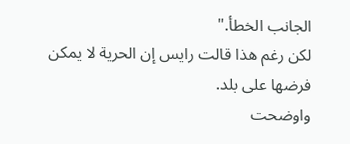الجانب الخطأ."
لكن رغم هذا قالت رايس إن الحرية لا يمكن فرضها على بلد.
واوضحت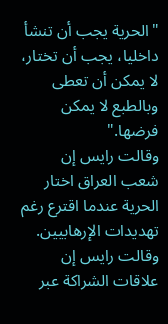"الحرية يجب أن تنشأ داخليا، يجب أن تختار، لا يمكن أن تعطى وبالطبع لا يمكن فرضها."
وقالت رايس إن شعب العراق اختار الحرية عندما اقترع رغم تهديدات الإرهابيين.
وقالت رايس إن علاقات الشراكة عبر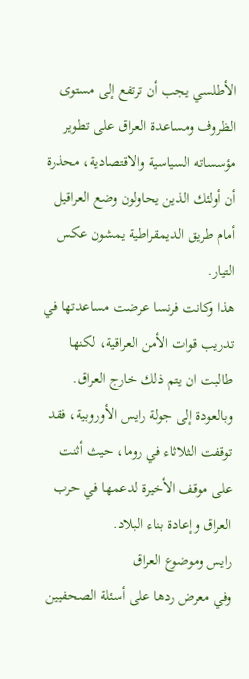الأطلسي يجب أن ترتفع إلى مستوى الظروف ومساعدة العراق على تطوير مؤسساته السياسية والاقتصادية، محذرة أن أولئك الذين يحاولون وضع العراقيل أمام طريق الديمقراطية يمشون عكس التيار.
هذا وكانت فرنسا عرضت مساعدتها في تدريب قوات الأمن العراقية، لكنها طالبت ان يتم ذلك خارج العراق.
وبالعودة إلى جولة رايس الأوروبية، فقد توقفت الثلاثاء في روما، حيث أثنت على موقف الأخيرة لدعمها في حرب العراق وإعادة بناء البلاد.
رايس وموضوع العراق
وفي معرض ردها على أسئلة الصحفيين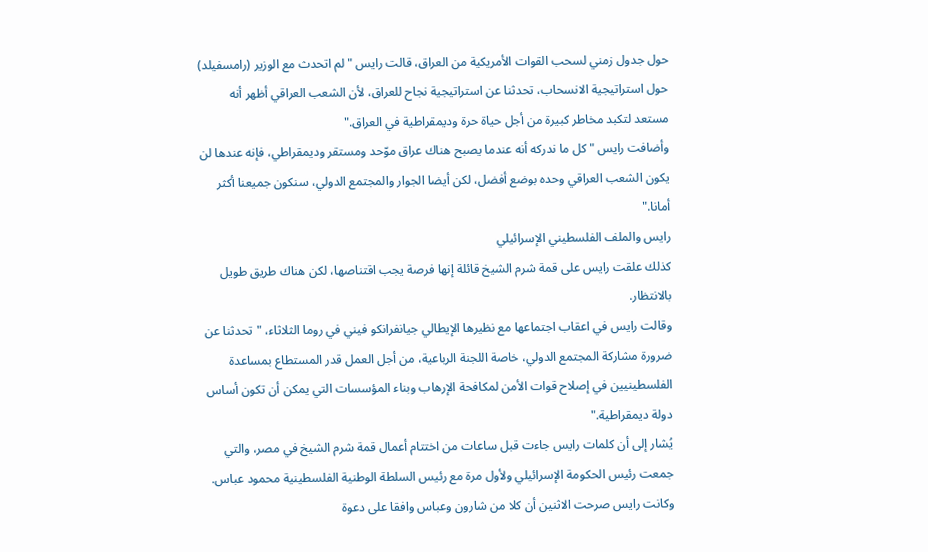حول جدول زمني لسحب القوات الأمريكية من العراق، قالت رايس "لم اتحدث مع الوزير (رامسفيلد) حول استراتيجية الانسحاب، تحدثنا عن استراتيجية نجاح للعراق، لأن الشعب العراقي أظهر أنه مستعد لتكبد مخاطر كبيرة من أجل حياة حرة وديمقراطية في العراق."
وأضافت رايس "كل ما ندركه أنه عندما يصبح هناك عراق موّحد ومستقر وديمقراطي، فإنه عندها لن يكون الشعب العراقي وحده بوضع أفضل، لكن أيضا الجوار والمجتمع الدولي، سنكون جميعنا أكثر أمانا."
رايس والملف الفلسطيني الإسرائيلي
كذلك علقت رايس على قمة شرم الشيخ قائلة إنها فرصة يجب اقتناصها، لكن هناك طريق طويل بالانتظار.
وقالت رايس في اعقاب اجتماعها مع نظيرها الإيطالي جيانفرانكو فيني في روما الثلاثاء، "تحدثنا عن ضرورة مشاركة المجتمع الدولي، خاصة اللجنة الرباعية، من أجل العمل قدر المستطاع بمساعدة الفلسطينيين في إصلاح قوات الأمن لمكافحة الإرهاب وبناء المؤسسات التي يمكن أن تكون أساس دولة ديمقراطية."
يُشار إلى أن كلمات رايس جاءت قبل ساعات من اختتام أعمال قمة شرم الشيخ في مصر، والتي جمعت رئيس الحكومة الإسرائيلي ولأول مرة مع رئيس السلطة الوطنية الفلسطينية محمود عباس.
وكانت رايس صرحت الاثنين أن كلا من شارون وعباس وافقا على دعوة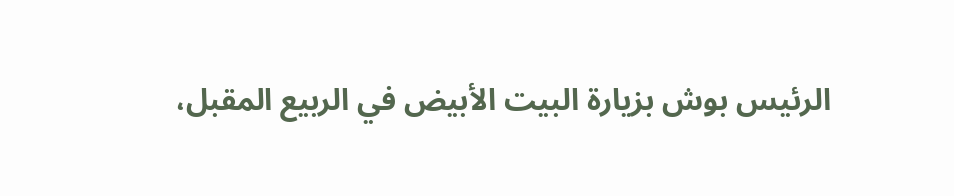الرئيس بوش بزيارة البيت الأبيض في الربيع المقبل،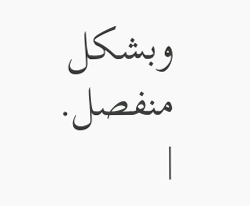وبشكل منفصل.
|